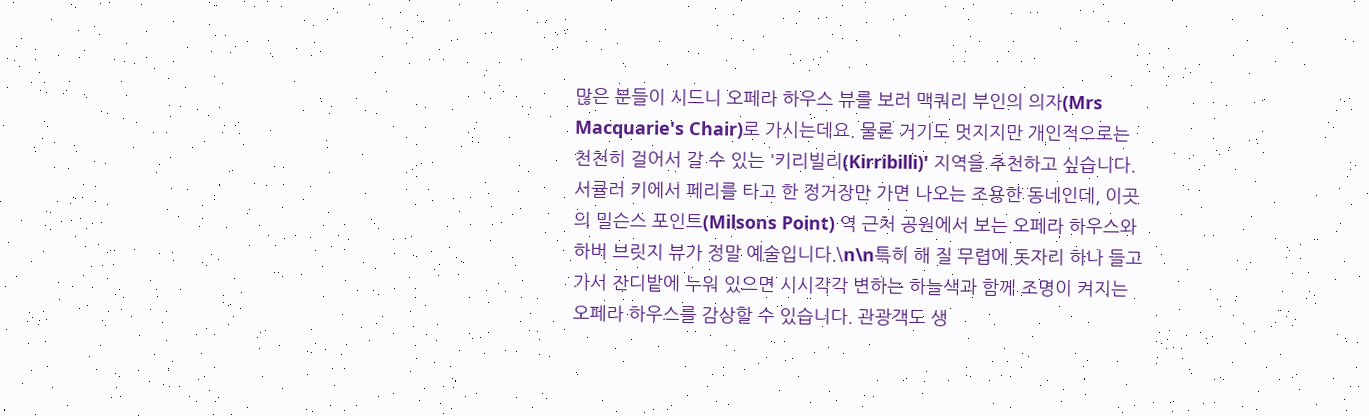많은 분들이 시드니 오페라 하우스 뷰를 보러 맥쿼리 부인의 의자(Mrs Macquarie's Chair)로 가시는데요. 물론 거기도 멋지지만 개인적으로는 천천히 걸어서 갈 수 있는 '키리빌리(Kirribilli)' 지역을 추천하고 싶습니다. 서큘러 키에서 페리를 타고 한 정거장만 가면 나오는 조용한 동네인데, 이곳의 밀슨스 포인트(Milsons Point) 역 근처 공원에서 보는 오페라 하우스와 하버 브릿지 뷰가 정말 예술입니다.\n\n특히 해 질 무렵에 돗자리 하나 들고 가서 잔디밭에 누워 있으면 시시각각 변하는 하늘색과 함께 조명이 켜지는 오페라 하우스를 감상할 수 있습니다. 관광객도 생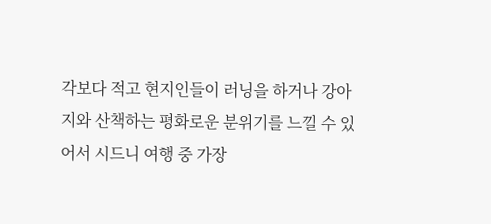각보다 적고 현지인들이 러닝을 하거나 강아지와 산책하는 평화로운 분위기를 느낄 수 있어서 시드니 여행 중 가장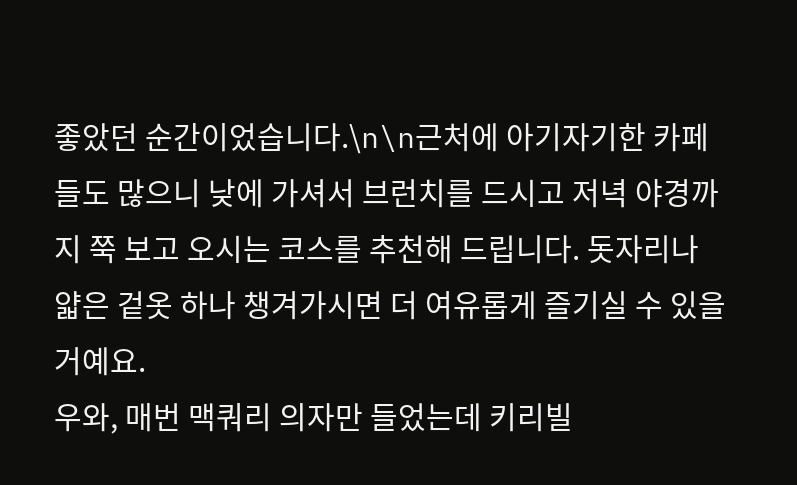좋았던 순간이었습니다.\n\n근처에 아기자기한 카페들도 많으니 낮에 가셔서 브런치를 드시고 저녁 야경까지 쭉 보고 오시는 코스를 추천해 드립니다. 돗자리나 얇은 겉옷 하나 챙겨가시면 더 여유롭게 즐기실 수 있을 거예요.
우와, 매번 맥쿼리 의자만 들었는데 키리빌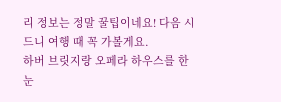리 정보는 정말 꿀팁이네요! 다음 시드니 여행 때 꼭 가볼게요.
하버 브릿지랑 오페라 하우스를 한눈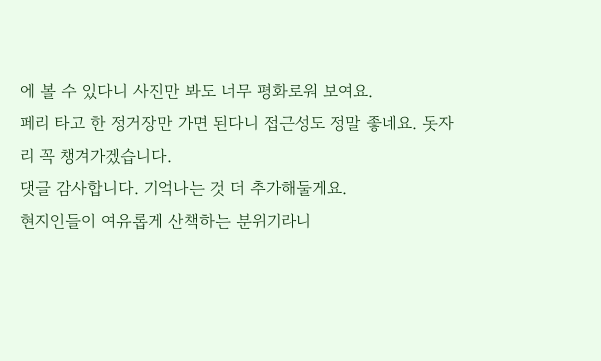에 볼 수 있다니 사진만 봐도 너무 평화로워 보여요.
페리 타고 한 정거장만 가면 된다니 접근성도 정말 좋네요. 돗자리 꼭 챙겨가겠습니다.
댓글 감사합니다. 기억나는 것 더 추가해둘게요.
현지인들이 여유롭게 산책하는 분위기라니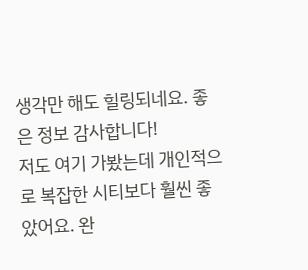생각만 해도 힐링되네요. 좋은 정보 감사합니다!
저도 여기 가봤는데 개인적으로 복잡한 시티보다 훨씬 좋았어요. 완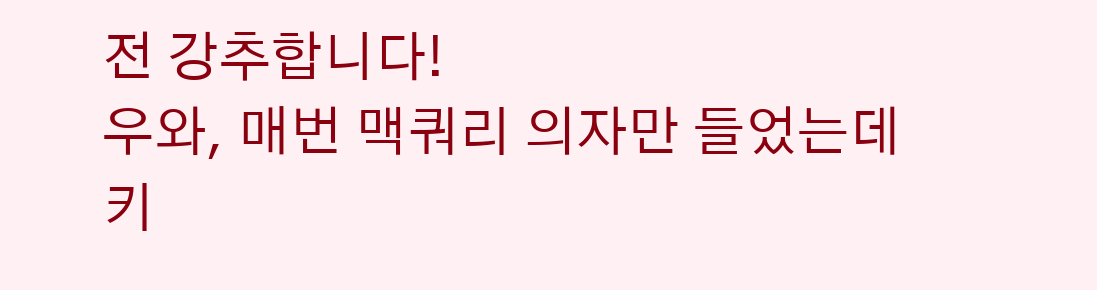전 강추합니다!
우와, 매번 맥쿼리 의자만 들었는데 키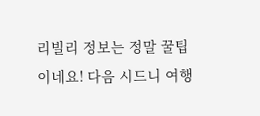리빌리 정보는 정말 꿀팁이네요! 다음 시드니 여행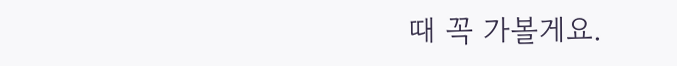때 꼭 가볼게요.